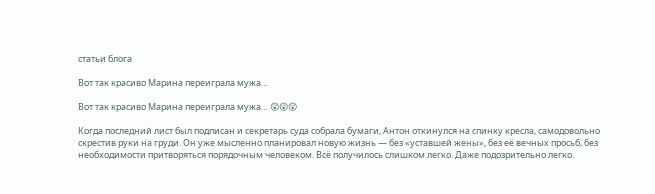статьи блога

Вот так красиво Марина переиграла мужа…

Вот так красиво Марина переиграла мужа… 😲😲😲

Когда последний лист был подписан и секретарь суда собрала бумаги, Антон откинулся на спинку кресла, самодовольно скрестив руки на груди. Он уже мысленно планировал новую жизнь — без «уставшей жены», без её вечных просьб, без необходимости притворяться порядочным человеком. Всё получилось слишком легко. Даже подозрительно легко.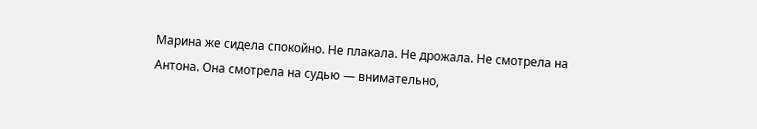Марина же сидела спокойно. Не плакала. Не дрожала. Не смотрела на Антона. Она смотрела на судью — внимательно,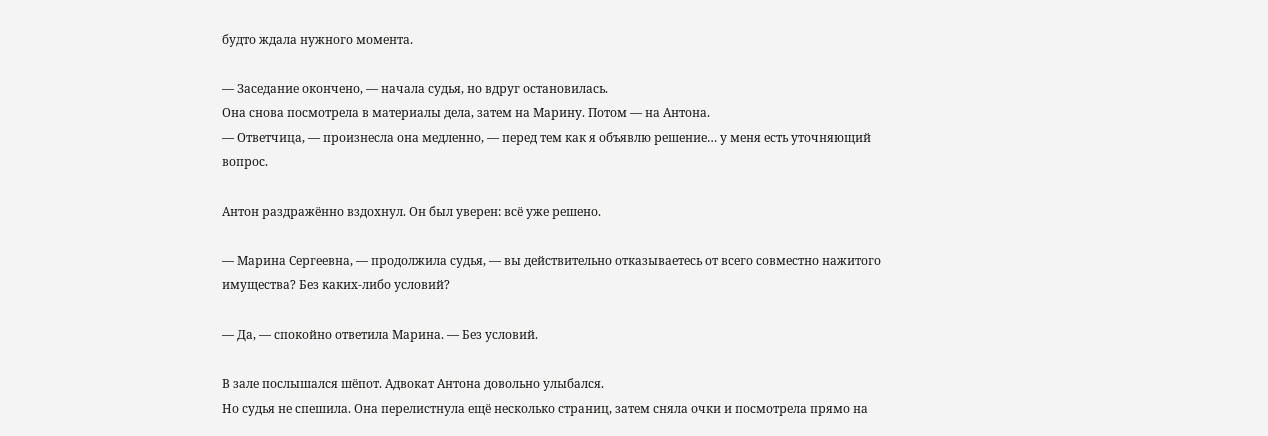будто ждала нужного момента.

— Заседание окончено, — начала судья, но вдруг остановилась.
Она снова посмотрела в материалы дела, затем на Марину. Потом — на Антона.
— Ответчица, — произнесла она медленно, — перед тем как я объявлю решение… у меня есть уточняющий вопрос.

Антон раздражённо вздохнул. Он был уверен: всё уже решено.

— Марина Сергеевна, — продолжила судья, — вы действительно отказываетесь от всего совместно нажитого имущества? Без каких-либо условий?

— Да, — спокойно ответила Марина. — Без условий.

В зале послышался шёпот. Адвокат Антона довольно улыбался.
Но судья не спешила. Она перелистнула ещё несколько страниц, затем сняла очки и посмотрела прямо на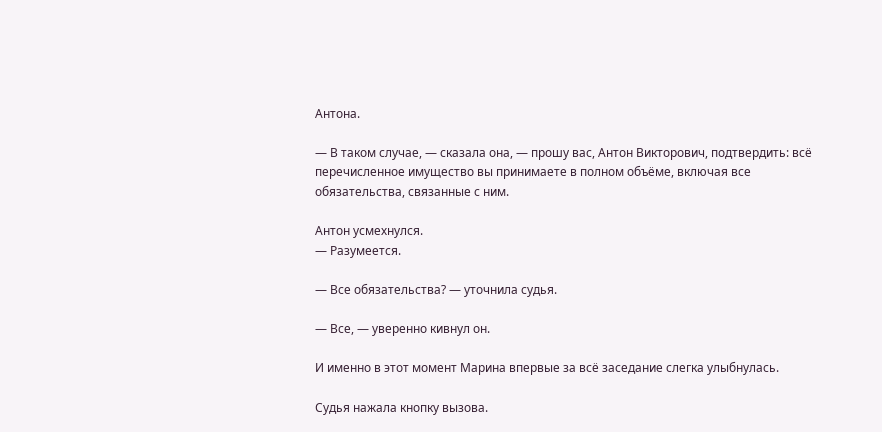Антона.

— В таком случае, — сказала она, — прошу вас, Антон Викторович, подтвердить: всё перечисленное имущество вы принимаете в полном объёме, включая все обязательства, связанные с ним.

Антон усмехнулся.
— Разумеется.

— Все обязательства? — уточнила судья.

— Все, — уверенно кивнул он.

И именно в этот момент Марина впервые за всё заседание слегка улыбнулась.

Судья нажала кнопку вызова.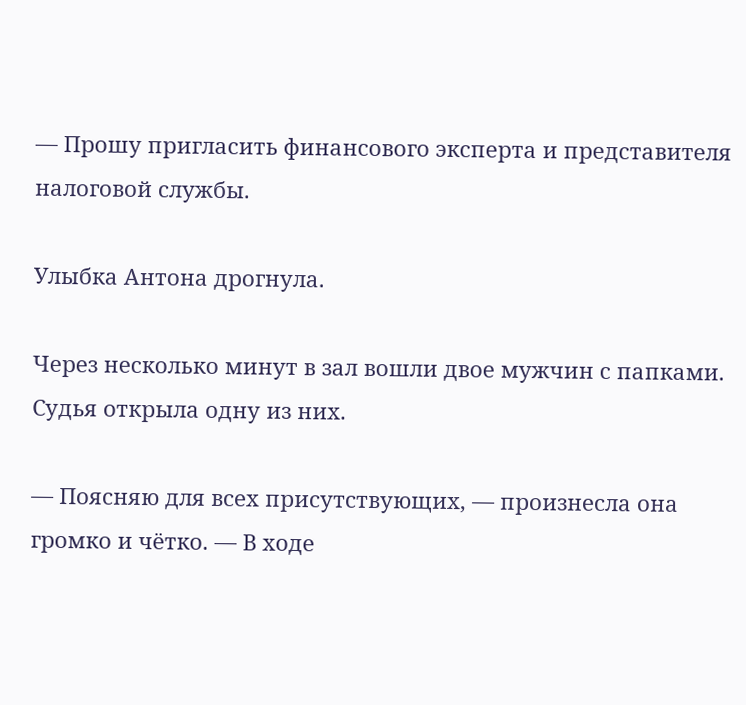— Прошу пригласить финансового эксперта и представителя налоговой службы.

Улыбка Антона дрогнула.

Через несколько минут в зал вошли двое мужчин с папками. Судья открыла одну из них.

— Поясняю для всех присутствующих, — произнесла она громко и чётко. — В ходе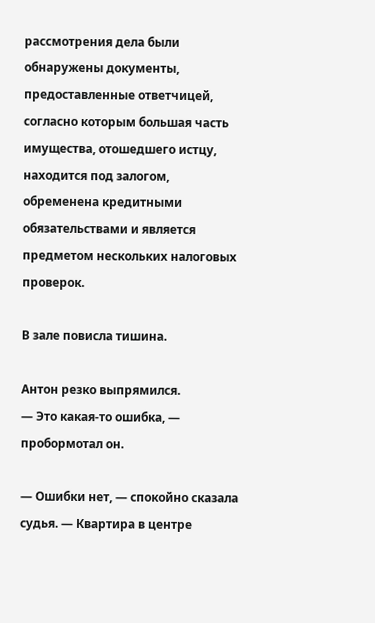рассмотрения дела были обнаружены документы, предоставленные ответчицей, согласно которым большая часть имущества, отошедшего истцу, находится под залогом, обременена кредитными обязательствами и является предметом нескольких налоговых проверок.

В зале повисла тишина.

Антон резко выпрямился.
— Это какая-то ошибка, — пробормотал он.

— Ошибки нет, — спокойно сказала судья. — Квартира в центре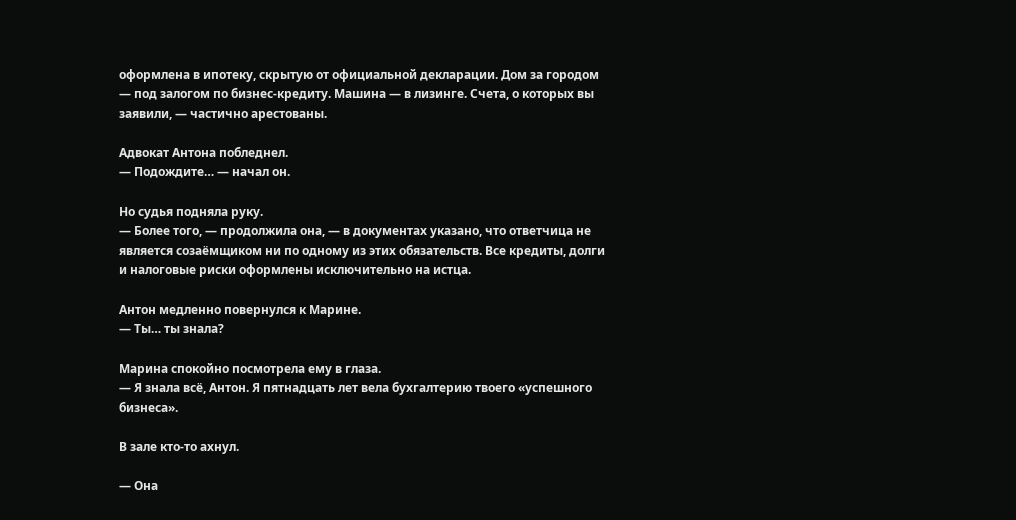оформлена в ипотеку, скрытую от официальной декларации. Дом за городом — под залогом по бизнес-кредиту. Машина — в лизинге. Счета, о которых вы заявили, — частично арестованы.

Адвокат Антона побледнел.
— Подождите… — начал он.

Но судья подняла руку.
— Более того, — продолжила она, — в документах указано, что ответчица не является созаёмщиком ни по одному из этих обязательств. Все кредиты, долги и налоговые риски оформлены исключительно на истца.

Антон медленно повернулся к Марине.
— Ты… ты знала?

Марина спокойно посмотрела ему в глаза.
— Я знала всё, Антон. Я пятнадцать лет вела бухгалтерию твоего «успешного бизнеса».

В зале кто-то ахнул.

— Она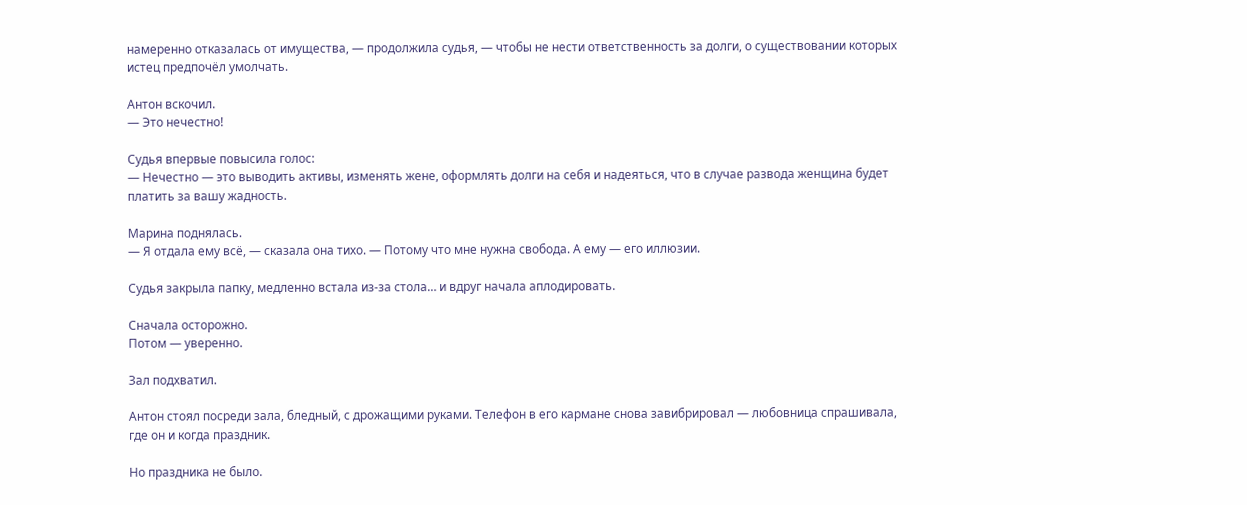намеренно отказалась от имущества, — продолжила судья, — чтобы не нести ответственность за долги, о существовании которых истец предпочёл умолчать.

Антон вскочил.
— Это нечестно!

Судья впервые повысила голос:
— Нечестно — это выводить активы, изменять жене, оформлять долги на себя и надеяться, что в случае развода женщина будет платить за вашу жадность.

Марина поднялась.
— Я отдала ему всё, — сказала она тихо. — Потому что мне нужна свобода. А ему — его иллюзии.

Судья закрыла папку, медленно встала из-за стола… и вдруг начала аплодировать.

Сначала осторожно.
Потом — уверенно.

Зал подхватил.

Антон стоял посреди зала, бледный, с дрожащими руками. Телефон в его кармане снова завибрировал — любовница спрашивала, где он и когда праздник.

Но праздника не было.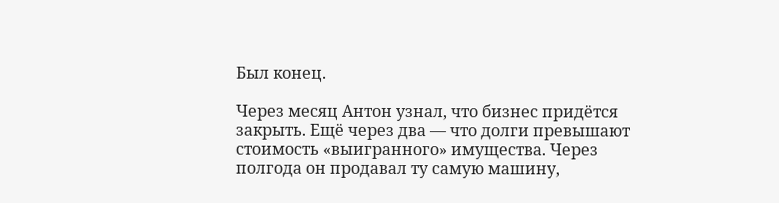Был конец.

Через месяц Антон узнал, что бизнес придётся закрыть. Ещё через два — что долги превышают стоимость «выигранного» имущества. Через полгода он продавал ту самую машину,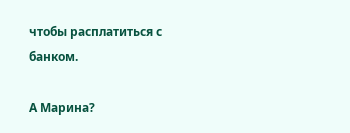чтобы расплатиться с банком.

А Марина?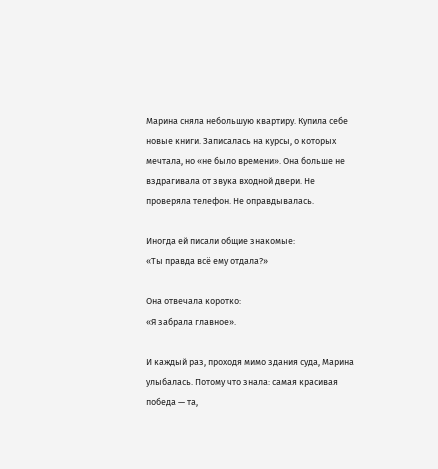Марина сняла небольшую квартиру. Купила себе новые книги. Записалась на курсы, о которых мечтала, но «не было времени». Она больше не вздрагивала от звука входной двери. Не проверяла телефон. Не оправдывалась.

Иногда ей писали общие знакомые:
«Ты правда всё ему отдала?»

Она отвечала коротко:
«Я забрала главное».

И каждый раз, проходя мимо здания суда, Марина улыбалась. Потому что знала: самая красивая победа — та,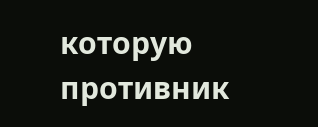которую противник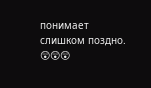понимает слишком поздно. 😲😲😲